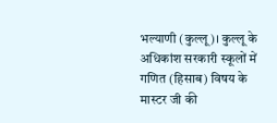भल्याणी (कुल्लू)। कुल्लू के अधिकांश सरकारी स्कूलों में गणित (हिसाब) विषय के मास्टर जी की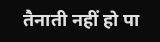तैनाती नहीं हो पा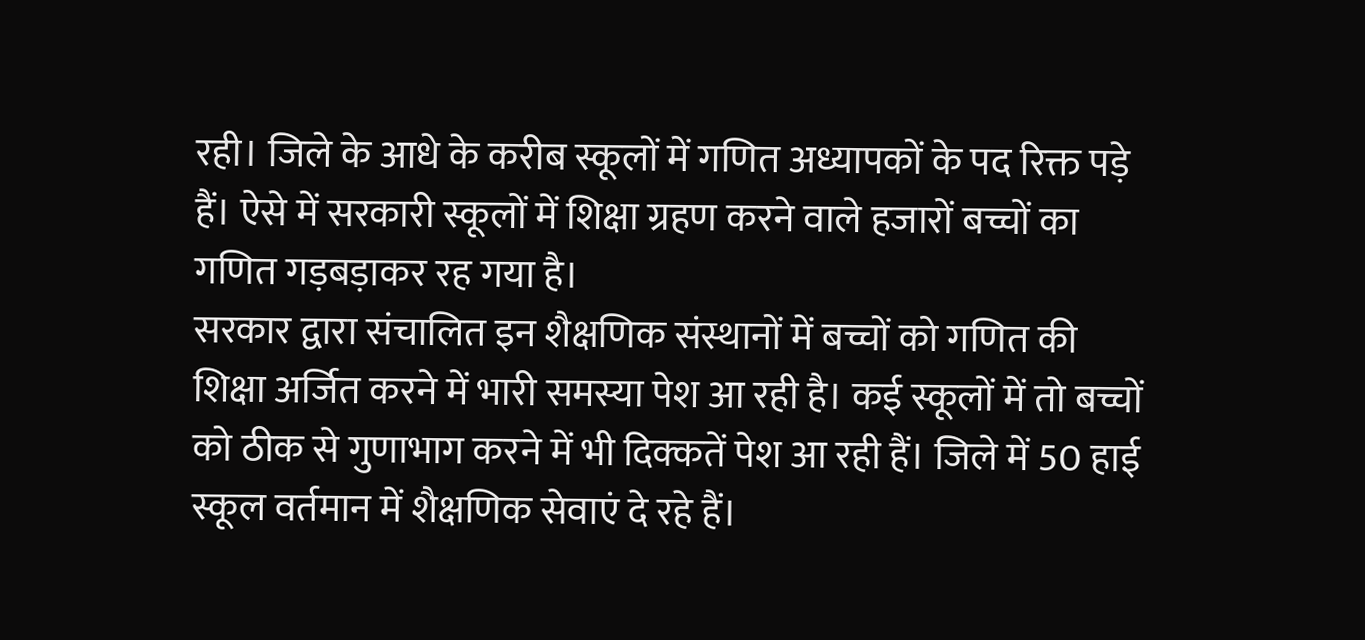रही। जिले के आधे के करीब स्कूलों में गणित अध्यापकों के पद रिक्त पड़े हैं। ऐसे में सरकारी स्कूलों में शिक्षा ग्रहण करने वाले हजारों बच्चों का गणित गड़बड़ाकर रह गया है।
सरकार द्वारा संचालित इन शैक्षणिक संस्थानों में बच्चों को गणित की शिक्षा अर्जित करने में भारी समस्या पेश आ रही है। कई स्कूलों में तो बच्चों को ठीक से गुणाभाग करने में भी दिक्कतें पेश आ रही हैं। जिले में 50 हाई स्कूल वर्तमान में शैक्षणिक सेवाएं दे रहे हैं।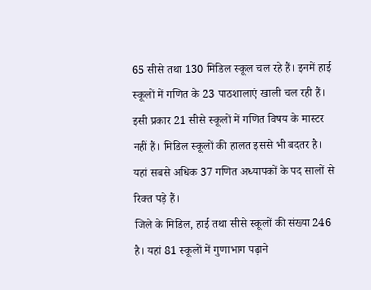65 सीसे तथा 130 मिडिल स्कूल चल रहे हैं। इनमें हाई स्कूलों में गणित के 23 पाठशालाएं खाली चल रही हैं। इसी प्रकार 21 सीसे स्कूलों में गणित विषय के मास्टर नहीं हैं। मिडिल स्कूलों की हालत इससे भी बदतर है। यहां सबसे अधिक 37 गणित अध्यापकों के पद सालों से रिक्त पड़े हैं।
जिले के मिडिल, हाई तथा सीसे स्कूलों की संख्या 246 है। यहां 81 स्कूलों में गुणाभाग पढ़ाने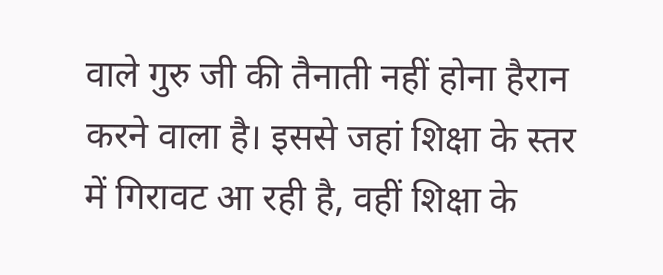वाले गुरु जी की तैनाती नहीं होना हैरान करने वाला है। इससे जहां शिक्षा के स्तर में गिरावट आ रही है, वहीं शिक्षा के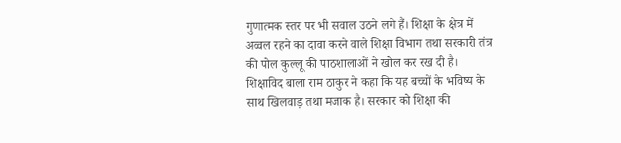गुणात्मक स्तर पर भी सवाल उठने लगे हैं। शिक्षा के क्षेत्र में अव्वल रहने का दावा करने वाले शिक्षा विभाग तथा सरकारी तंत्र की पोल कुल्लू की पाठशालाओं ने खोल कर रख दी है।
शिक्षाविद बाला राम ठाकुर ने कहा कि यह बच्चों के भविष्य के साथ खिलवाड़ तथा मजाक है। सरकार को शिक्षा की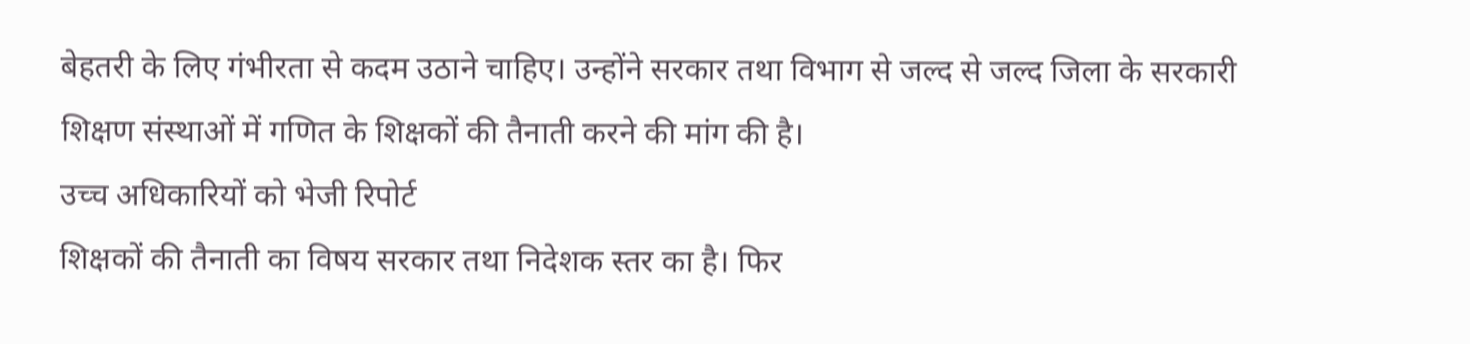बेहतरी के लिए गंभीरता से कदम उठाने चाहिए। उन्होंने सरकार तथा विभाग से जल्द से जल्द जिला के सरकारी शिक्षण संस्थाओं में गणित के शिक्षकों की तैनाती करने की मांग की है।
उच्च अधिकारियों को भेजी रिपोर्ट
शिक्षकों की तैनाती का विषय सरकार तथा निदेशक स्तर का है। फिर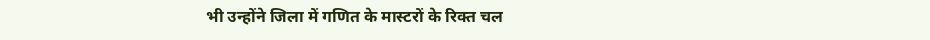भी उन्होंने जिला में गणित के मास्टरों के रिक्त चल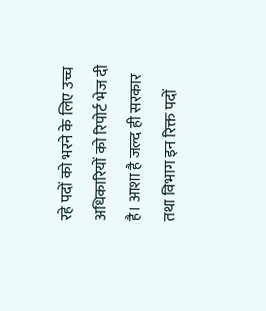रहे पदों को भरने के लिए उच्च अधिकारियों को रिपोर्ट भेज दी है। आशा है जल्द ही सरकार तथा विभाग इन रिक्त पदों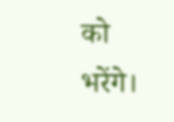को भरेंगे।